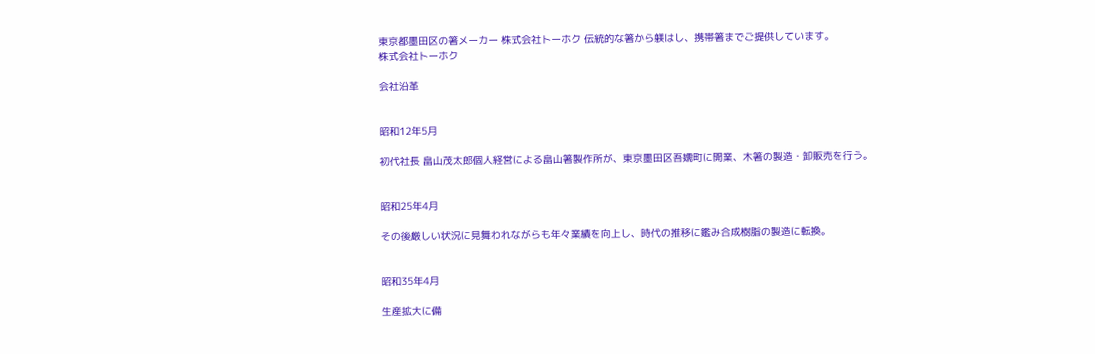東京都墨田区の箸メーカー 株式会社トーホク 伝統的な箸から躾はし、携帯箸までご提供しています。
株式会社トーホク

会社沿革


昭和12年5月

初代社長 畠山茂太郎個人経営による畠山箸製作所が、東京墨田区吾嬬町に開業、木箸の製造・卸販売を行う。


昭和25年4月

その後厳しい状況に見舞われながらも年々業績を向上し、時代の推移に鑑み合成樹脂の製造に転換。


昭和35年4月

生産拡大に備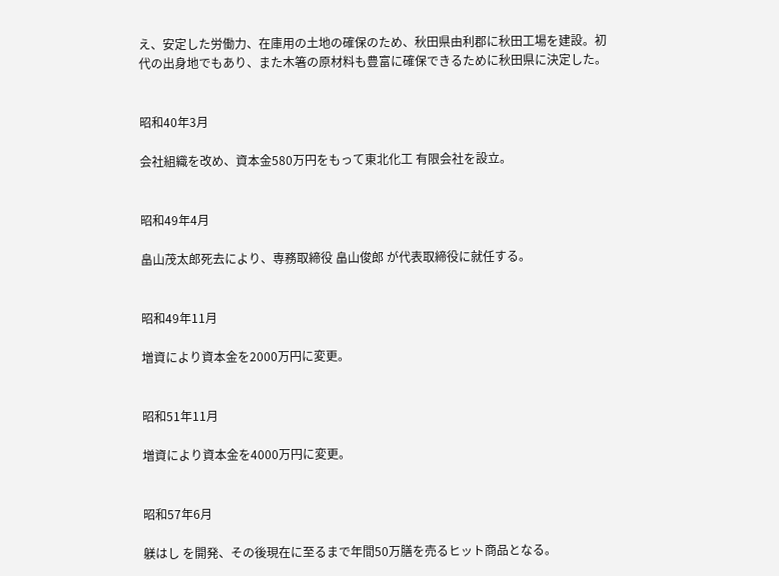え、安定した労働力、在庫用の土地の確保のため、秋田県由利郡に秋田工場を建設。初代の出身地でもあり、また木箸の原材料も豊富に確保できるために秋田県に決定した。


昭和40年3月

会社組織を改め、資本金580万円をもって東北化工 有限会社を設立。


昭和49年4月

畠山茂太郎死去により、専務取締役 畠山俊郎 が代表取締役に就任する。


昭和49年11月

増資により資本金を2000万円に変更。


昭和51年11月

増資により資本金を4000万円に変更。


昭和57年6月

躾はし を開発、その後現在に至るまで年間50万膳を売るヒット商品となる。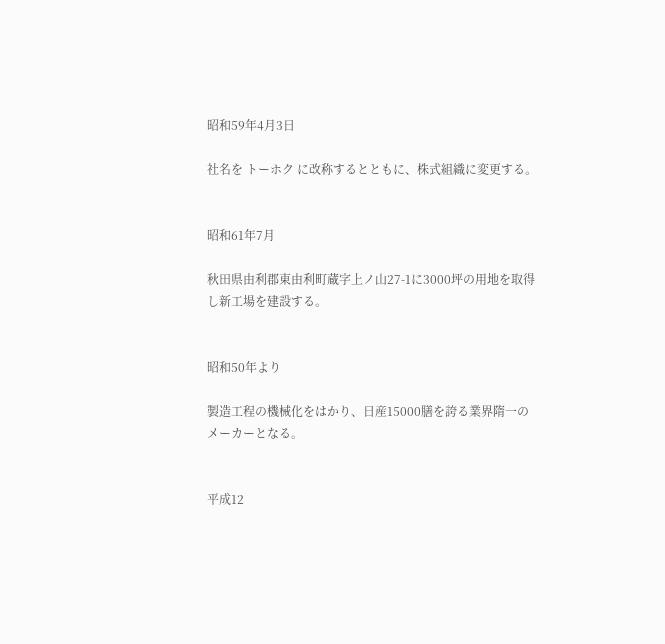昭和59年4月3日

社名を トーホク に改称するとともに、株式組織に変更する。


昭和61年7月

秋田県由利郡東由利町蔵字上ノ山27-1に3000坪の用地を取得し新工場を建設する。


昭和50年より

製造工程の機械化をはかり、日産15000膳を誇る業界隋一のメーカーとなる。


平成12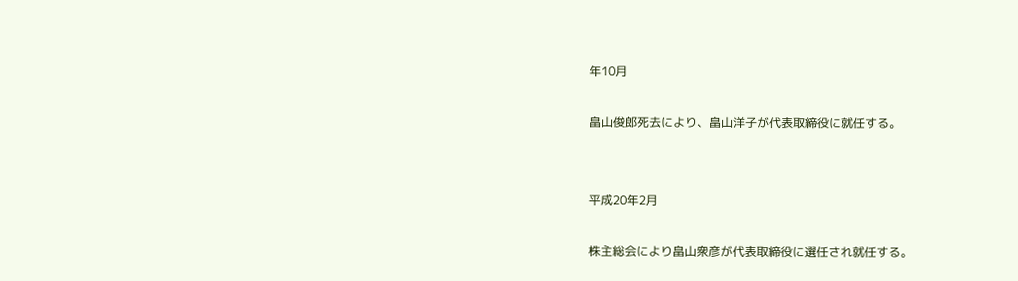年10月

畠山俊郎死去により、畠山洋子が代表取締役に就任する。


平成20年2月

株主総会により畠山衆彦が代表取締役に選任され就任する。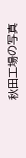秋田工場の写真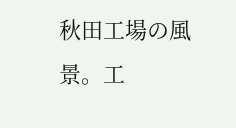秋田工場の風景。工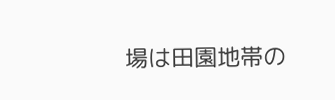場は田園地帯の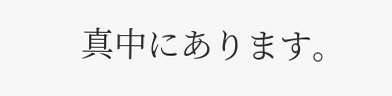真中にあります。